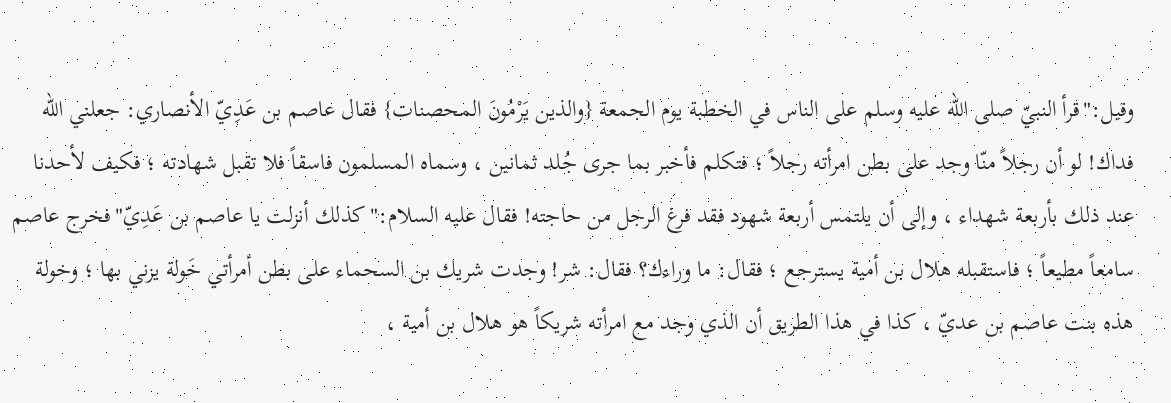وقيل:"قرأ النبيّ صلى الله عليه وسلم على الناس في الخطبة يوم الجمعة {والذين يَرْمُونَ المحصنات} فقال عاصم بن عَدِيّ الأنصاري: جعلني الله فداك! لو أن رجلاً منّا وجد على بطن امرأته رجلاً ؛ فتكلم فأخبر بما جرى جُلد ثمانين ، وسماه المسلمون فاسقاً فلا تقبل شهادته ؛ فكيف لأحدنا عند ذلك بأربعة شهداء ، وإلى أن يلتمس أربعة شهود فقد فرغ الرجل من حاجته! فقال عليه السلام:"كذلك أنزلت يا عاصم بن عَدِيّ"فخرج عاصم سامعاً مطيعاً ؛ فاستقبله هلال بن أمية يسترجع ؛ فقال: ما وراءك؟ فقال: شر! وجدت شريك بن السحماء على بطن أمرأتي خَولة يزني بها ؛ وخولة هذه بنت عاصم بن عديّ ، كذا في هذا الطريق أن الذي وجد مع امرأته شريكاً هو هلال بن أمية ،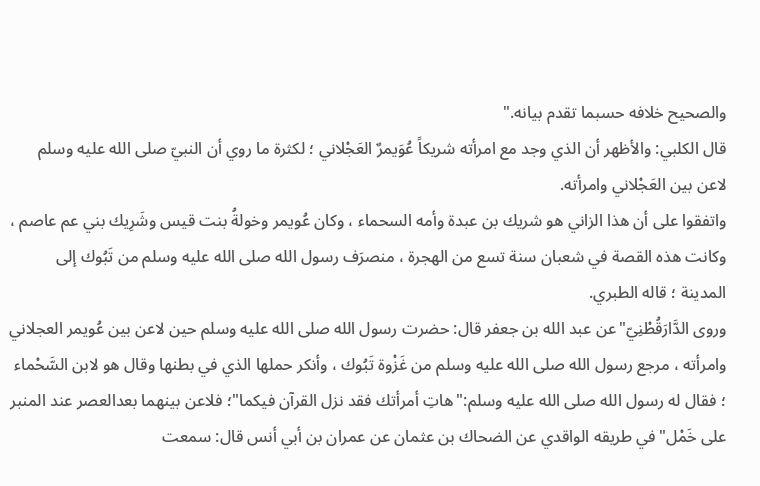والصحيح خلافه حسبما تقدم بيانه."
قال الكلبي: والأظهر أن الذي وجد مع امرأته شريكاً عُوَيمرٌ العَجْلاني ؛ لكثرة ما روي أن النبيّ صلى الله عليه وسلم لاعن بين العَجْلاني وامرأته.
واتفقوا على أن هذا الزاني هو شريك بن عبدة وأمه السحماء ، وكان عُويمر وخولةُ بنت قيس وشَرِيك بني عم عاصم ، وكانت هذه القصة في شعبان سنة تسع من الهجرة ، منصرَف رسول الله صلى الله عليه وسلم من تَبُوك إلى المدينة ؛ قاله الطبري.
وروى الدَّارَقُطْنِيّ"عن عبد الله بن جعفر قال: حضرت رسول الله صلى الله عليه وسلم حين لاعن بين عُويمر العجلاني وامرأته ، مرجع رسول الله صلى الله عليه وسلم من غَزْوة تَبُوك ، وأنكر حملها الذي في بطنها وقال هو لابن السَّحْماء ؛ فقال له رسول الله صلى الله عليه وسلم:"هاتِ أمرأتك فقد نزل القرآن فيكما"؛ فلاعن بينهما بعدالعصر عند المنبر على خَمْل"في طريقه الواقدي عن الضحاك بن عثمان عن عمران بن أبي أنس قال: سمعت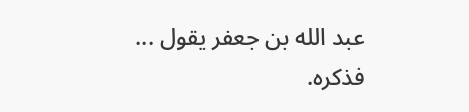عبد الله بن جعفر يقول ...
فذكره.